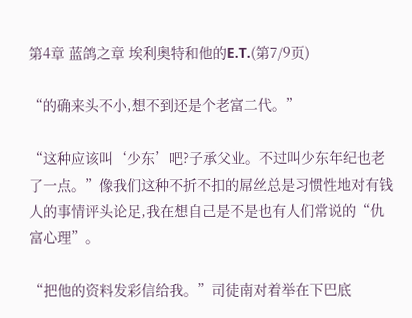第4章 蓝鸽之章 埃利奥特和他的E.T.(第7/9页)

“的确来头不小,想不到还是个老富二代。”

“这种应该叫‘少东’吧?子承父业。不过叫少东年纪也老了一点。”像我们这种不折不扣的屌丝总是习惯性地对有钱人的事情评头论足,我在想自己是不是也有人们常说的“仇富心理”。

“把他的资料发彩信给我。”司徒南对着举在下巴底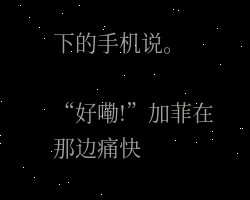下的手机说。

“好嘞!”加菲在那边痛快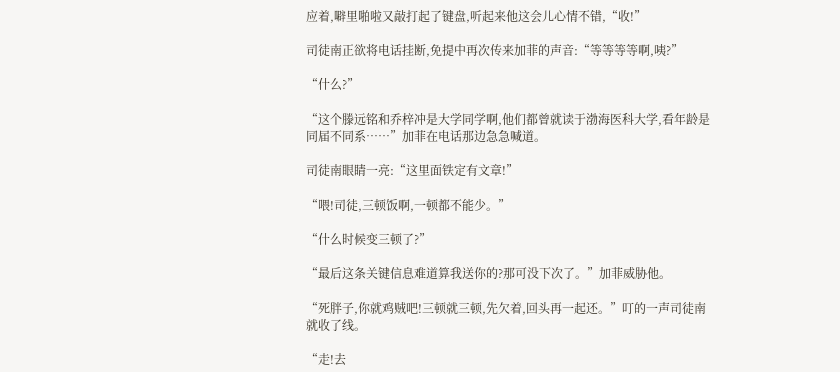应着,噼里啪啦又敲打起了键盘,听起来他这会儿心情不错,“收!”

司徒南正欲将电话挂断,免提中再次传来加菲的声音:“等等等等啊,咦?”

“什么?”

“这个滕远铭和乔梓冲是大学同学啊,他们都曾就读于渤海医科大学,看年龄是同届不同系……”加菲在电话那边急急喊道。

司徒南眼睛一亮:“这里面铁定有文章!”

“喂!司徒,三顿饭啊,一顿都不能少。”

“什么时候变三顿了?”

“最后这条关键信息难道算我送你的?那可没下次了。”加菲威胁他。

“死胖子,你就鸡贼吧!三顿就三顿,先欠着,回头再一起还。”叮的一声司徒南就收了线。

“走!去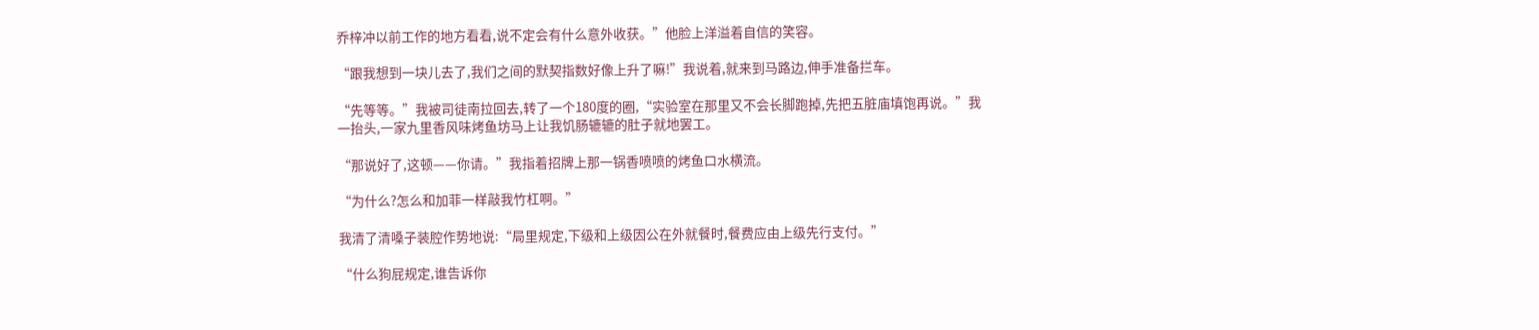乔梓冲以前工作的地方看看,说不定会有什么意外收获。”他脸上洋溢着自信的笑容。

“跟我想到一块儿去了,我们之间的默契指数好像上升了嘛!”我说着,就来到马路边,伸手准备拦车。

“先等等。”我被司徒南拉回去,转了一个180度的圈,“实验室在那里又不会长脚跑掉,先把五脏庙填饱再说。”我一抬头,一家九里香风味烤鱼坊马上让我饥肠辘辘的肚子就地罢工。

“那说好了,这顿——你请。”我指着招牌上那一锅香喷喷的烤鱼口水横流。

“为什么?怎么和加菲一样敲我竹杠啊。”

我清了清嗓子装腔作势地说:“局里规定,下级和上级因公在外就餐时,餐费应由上级先行支付。”

“什么狗屁规定,谁告诉你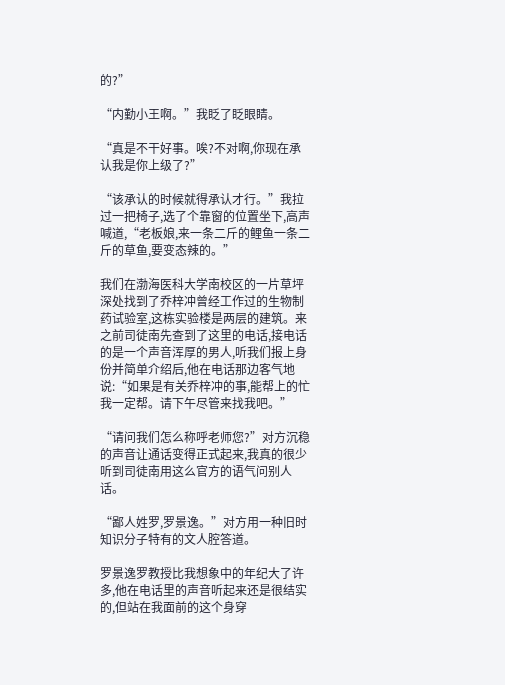的?”

“内勤小王啊。”我眨了眨眼睛。

“真是不干好事。唉?不对啊,你现在承认我是你上级了?”

“该承认的时候就得承认才行。”我拉过一把椅子,选了个靠窗的位置坐下,高声喊道,“老板娘,来一条二斤的鲤鱼一条二斤的草鱼,要变态辣的。”

我们在渤海医科大学南校区的一片草坪深处找到了乔梓冲曾经工作过的生物制药试验室,这栋实验楼是两层的建筑。来之前司徒南先查到了这里的电话,接电话的是一个声音浑厚的男人,听我们报上身份并简单介绍后,他在电话那边客气地说:“如果是有关乔梓冲的事,能帮上的忙我一定帮。请下午尽管来找我吧。”

“请问我们怎么称呼老师您?”对方沉稳的声音让通话变得正式起来,我真的很少听到司徒南用这么官方的语气问别人话。

“鄙人姓罗,罗景逸。”对方用一种旧时知识分子特有的文人腔答道。

罗景逸罗教授比我想象中的年纪大了许多,他在电话里的声音听起来还是很结实的,但站在我面前的这个身穿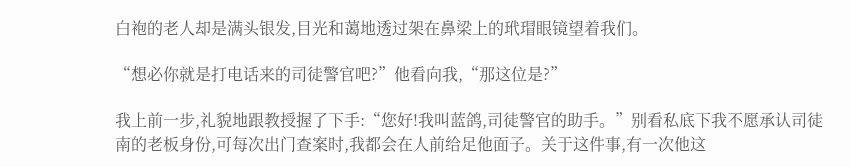白袍的老人却是满头银发,目光和蔼地透过架在鼻梁上的玳瑁眼镜望着我们。

“想必你就是打电话来的司徒警官吧?”他看向我,“那这位是?”

我上前一步,礼貌地跟教授握了下手:“您好!我叫蓝鸽,司徒警官的助手。”别看私底下我不愿承认司徒南的老板身份,可每次出门查案时,我都会在人前给足他面子。关于这件事,有一次他这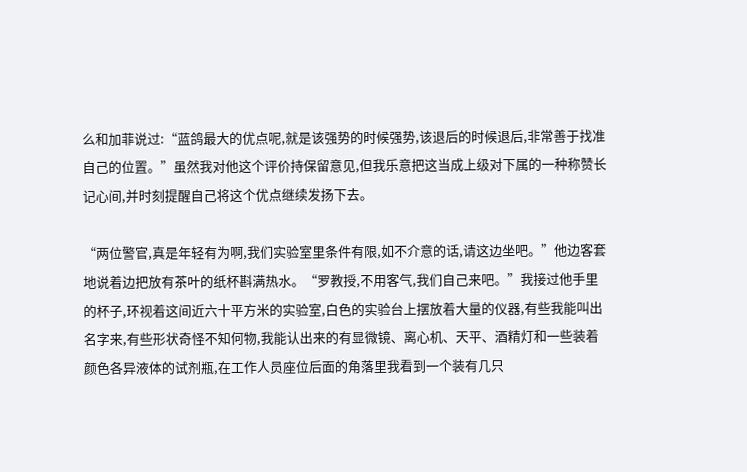么和加菲说过:“蓝鸽最大的优点呢,就是该强势的时候强势,该退后的时候退后,非常善于找准自己的位置。”虽然我对他这个评价持保留意见,但我乐意把这当成上级对下属的一种称赞长记心间,并时刻提醒自己将这个优点继续发扬下去。

“两位警官,真是年轻有为啊,我们实验室里条件有限,如不介意的话,请这边坐吧。”他边客套地说着边把放有茶叶的纸杯斟满热水。“罗教授,不用客气,我们自己来吧。”我接过他手里的杯子,环视着这间近六十平方米的实验室,白色的实验台上摆放着大量的仪器,有些我能叫出名字来,有些形状奇怪不知何物,我能认出来的有显微镜、离心机、天平、酒精灯和一些装着颜色各异液体的试剂瓶,在工作人员座位后面的角落里我看到一个装有几只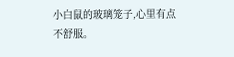小白鼠的玻璃笼子,心里有点不舒服。